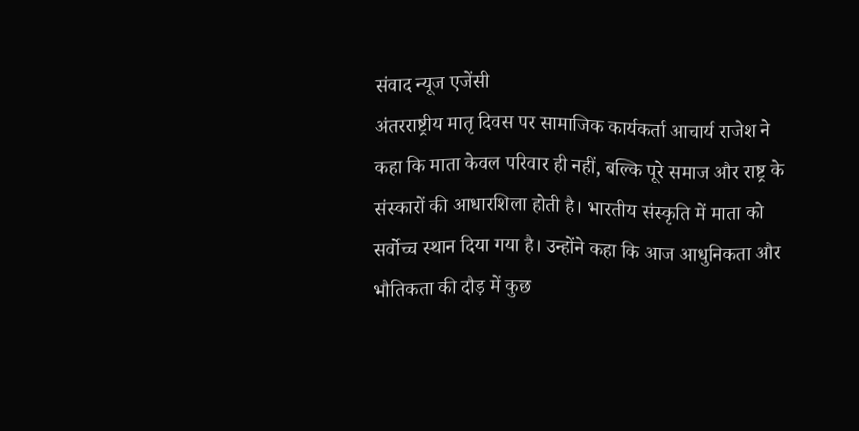संवाद न्यूज एजेंसी
अंतरराष्ट्रीय मातृ दिवस पर सामाजिक कार्यकर्ता आचार्य राजेश ने कहा कि माता केवल परिवार ही नहीं, बल्कि पूरे समाज और राष्ट्र के संस्कारों की आधारशिला होती है। भारतीय संस्कृति में माता को सर्वोच्च स्थान दिया गया है। उन्होंने कहा कि आज आधुनिकता और भौतिकता की दौड़ में कुछ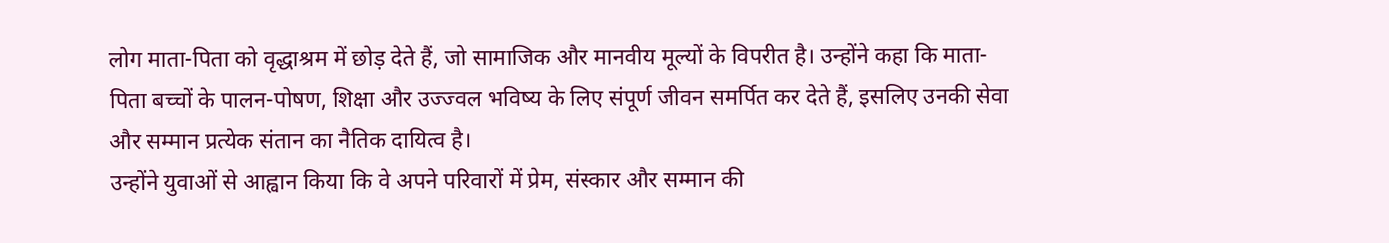लोग माता-पिता को वृद्धाश्रम में छोड़ देते हैं, जो सामाजिक और मानवीय मूल्यों के विपरीत है। उन्होंने कहा कि माता-पिता बच्चों के पालन-पोषण, शिक्षा और उज्ज्वल भविष्य के लिए संपूर्ण जीवन समर्पित कर देते हैं, इसलिए उनकी सेवा और सम्मान प्रत्येक संतान का नैतिक दायित्व है।
उन्होंने युवाओं से आह्वान किया कि वे अपने परिवारों में प्रेम, संस्कार और सम्मान की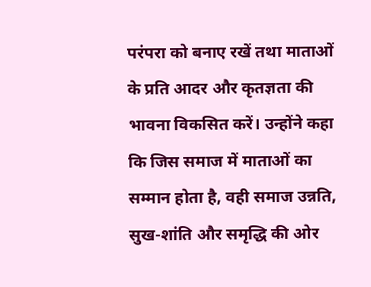परंपरा को बनाए रखें तथा माताओं के प्रति आदर और कृतज्ञता की भावना विकसित करें। उन्होंने कहा कि जिस समाज में माताओं का सम्मान होता है, वही समाज उन्नति, सुख-शांति और समृद्धि की ओर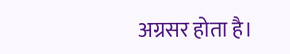अग्रसर होता है।